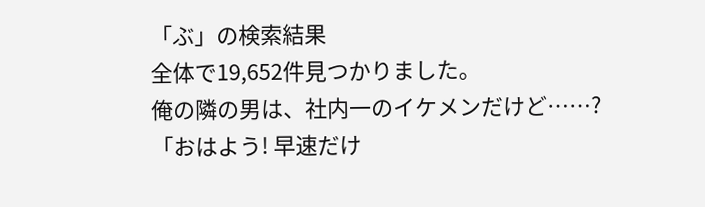「ぶ」の検索結果
全体で19,652件見つかりました。
俺の隣の男は、社内一のイケメンだけど……? 「おはよう! 早速だけ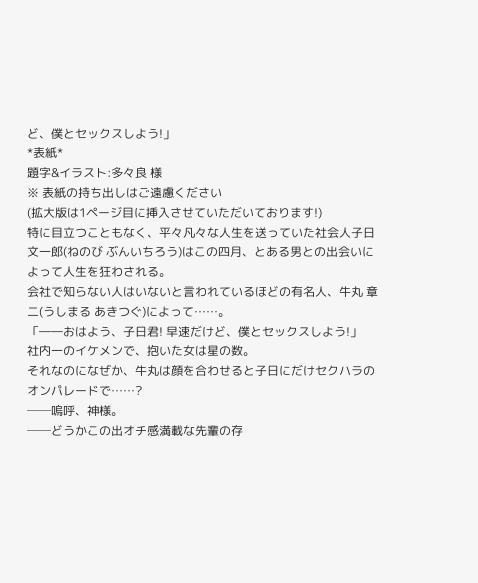ど、僕とセックスしよう!」
*表紙*
題字&イラスト:多々良 様
※ 表紙の持ち出しはご遠慮ください
(拡大版は1ページ目に挿入させていただいております!)
特に目立つこともなく、平々凡々な人生を送っていた社会人子日 文一郎(ねのび ぶんいちろう)はこの四月、とある男との出会いによって人生を狂わされる。
会社で知らない人はいないと言われているほどの有名人、牛丸 章二(うしまる あきつぐ)によって……。
「――おはよう、子日君! 早速だけど、僕とセックスしよう!」
社内一のイケメンで、抱いた女は星の数。
それなのになぜか、牛丸は顔を合わせると子日にだけセクハラのオンパレードで……?
──嗚呼、神様。
──どうかこの出オチ感満載な先輩の存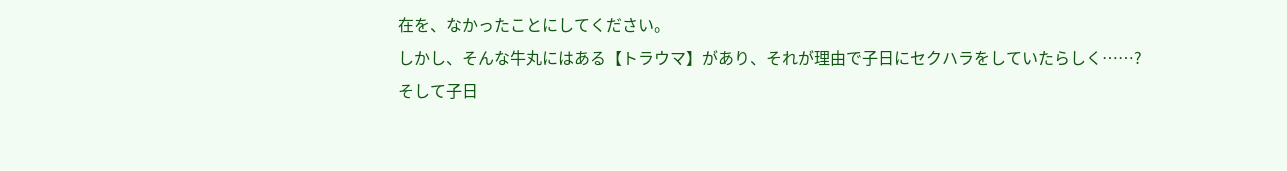在を、なかったことにしてください。
しかし、そんな牛丸にはある【トラウマ】があり、それが理由で子日にセクハラをしていたらしく……?
そして子日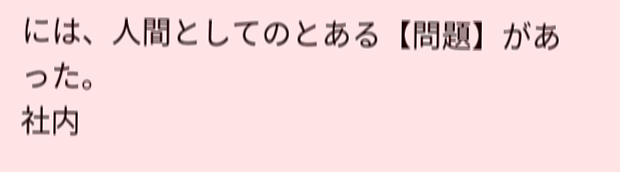には、人間としてのとある【問題】があった。
社内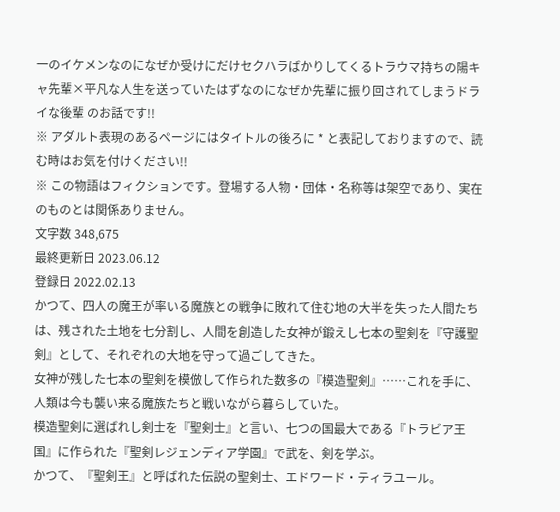一のイケメンなのになぜか受けにだけセクハラばかりしてくるトラウマ持ちの陽キャ先輩×平凡な人生を送っていたはずなのになぜか先輩に振り回されてしまうドライな後輩 のお話です!!
※ アダルト表現のあるページにはタイトルの後ろに * と表記しておりますので、読む時はお気を付けください!!
※ この物語はフィクションです。登場する人物・団体・名称等は架空であり、実在のものとは関係ありません。
文字数 348,675
最終更新日 2023.06.12
登録日 2022.02.13
かつて、四人の魔王が率いる魔族との戦争に敗れて住む地の大半を失った人間たちは、残された土地を七分割し、人間を創造した女神が鍛えし七本の聖剣を『守護聖剣』として、それぞれの大地を守って過ごしてきた。
女神が残した七本の聖剣を模倣して作られた数多の『模造聖剣』……これを手に、人類は今も襲い来る魔族たちと戦いながら暮らしていた。
模造聖剣に選ばれし剣士を『聖剣士』と言い、七つの国最大である『トラビア王国』に作られた『聖剣レジェンディア学園』で武を、剣を学ぶ。
かつて、『聖剣王』と呼ばれた伝説の聖剣士、エドワード・ティラユール。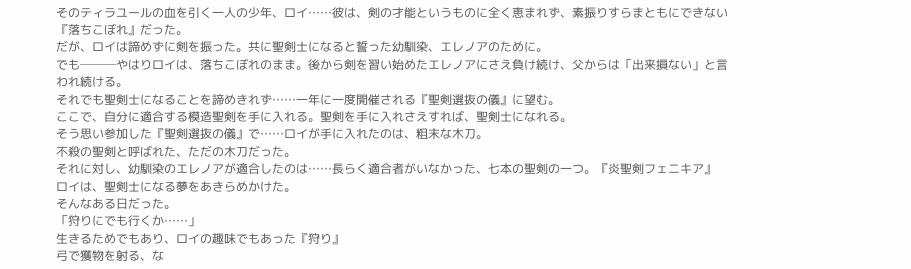そのティラユールの血を引く一人の少年、ロイ……彼は、剣の才能というものに全く恵まれず、素振りすらまともにできない『落ちこぼれ』だった。
だが、ロイは諦めずに剣を振った。共に聖剣士になると誓った幼馴染、エレノアのために。
でも───やはりロイは、落ちこぼれのまま。後から剣を習い始めたエレノアにさえ負け続け、父からは「出来損ない」と言われ続ける。
それでも聖剣士になることを諦めきれず……一年に一度開催される『聖剣選抜の儀』に望む。
ここで、自分に適合する模造聖剣を手に入れる。聖剣を手に入れさえすれば、聖剣士になれる。
そう思い参加した『聖剣選抜の儀』で……ロイが手に入れたのは、粗末な木刀。
不殺の聖剣と呼ばれた、ただの木刀だった。
それに対し、幼馴染のエレノアが適合したのは……長らく適合者がいなかった、七本の聖剣の一つ。『炎聖剣フェニキア』
ロイは、聖剣士になる夢をあきらめかけた。
そんなある日だった。
「狩りにでも行くか……」
生きるためでもあり、ロイの趣味でもあった『狩り』
弓で獲物を射る、な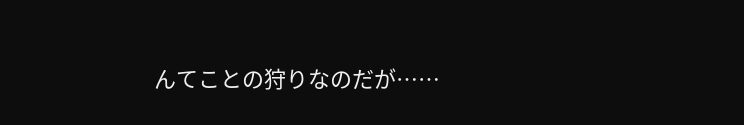んてことの狩りなのだが……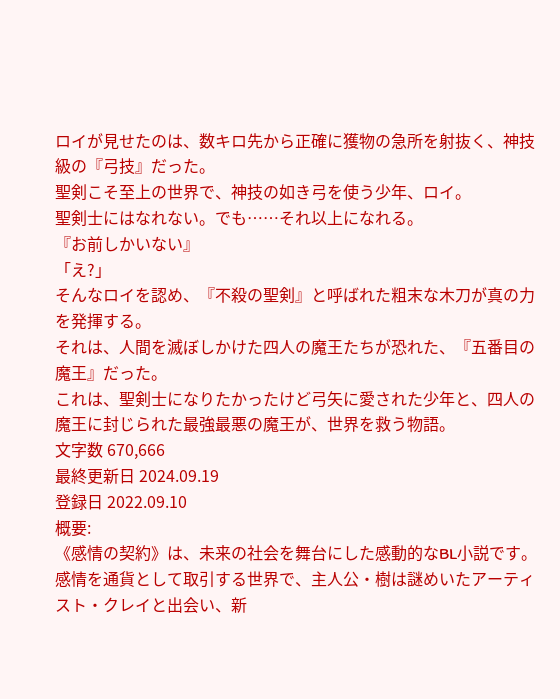ロイが見せたのは、数キロ先から正確に獲物の急所を射抜く、神技級の『弓技』だった。
聖剣こそ至上の世界で、神技の如き弓を使う少年、ロイ。
聖剣士にはなれない。でも……それ以上になれる。
『お前しかいない』
「え?」
そんなロイを認め、『不殺の聖剣』と呼ばれた粗末な木刀が真の力を発揮する。
それは、人間を滅ぼしかけた四人の魔王たちが恐れた、『五番目の魔王』だった。
これは、聖剣士になりたかったけど弓矢に愛された少年と、四人の魔王に封じられた最強最悪の魔王が、世界を救う物語。
文字数 670,666
最終更新日 2024.09.19
登録日 2022.09.10
概要:
《感情の契約》は、未来の社会を舞台にした感動的なBL小説です。感情を通貨として取引する世界で、主人公・樹は謎めいたアーティスト・クレイと出会い、新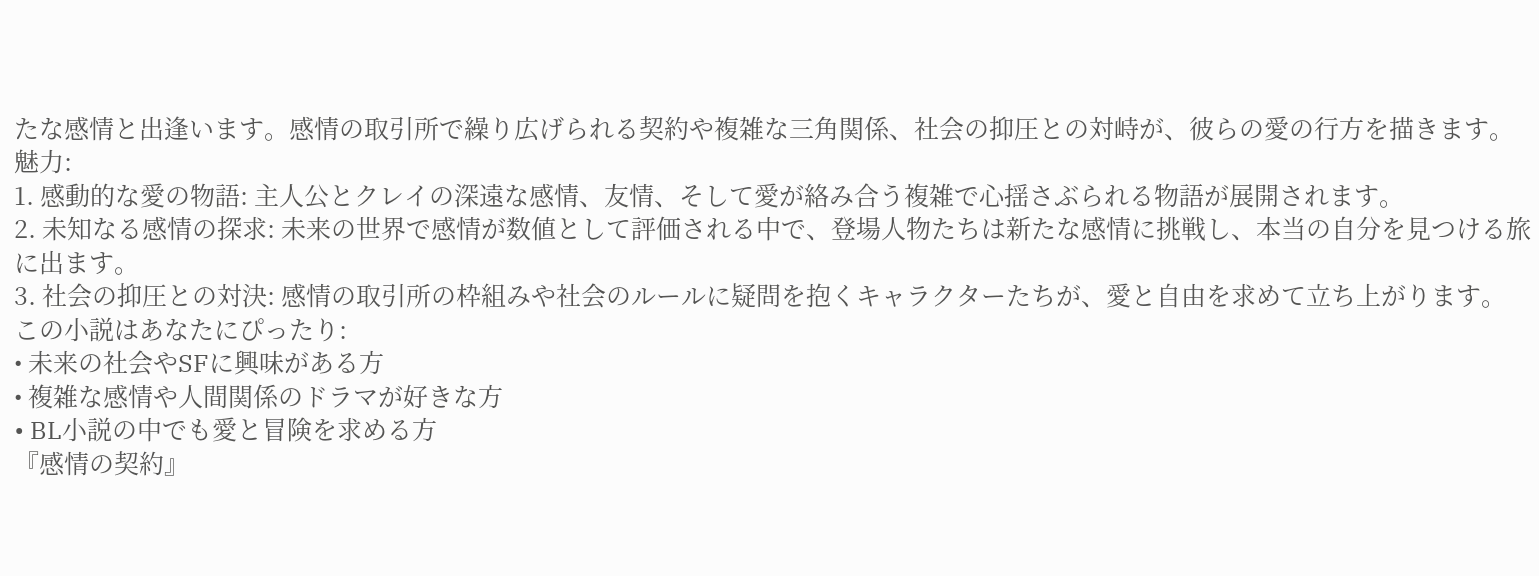たな感情と出逢います。感情の取引所で繰り広げられる契約や複雑な三角関係、社会の抑圧との対峙が、彼らの愛の行方を描きます。
魅力:
1. 感動的な愛の物語: 主人公とクレイの深遠な感情、友情、そして愛が絡み合う複雑で心揺さぶられる物語が展開されます。
2. 未知なる感情の探求: 未来の世界で感情が数値として評価される中で、登場人物たちは新たな感情に挑戦し、本当の自分を見つける旅に出ます。
3. 社会の抑圧との対決: 感情の取引所の枠組みや社会のルールに疑問を抱くキャラクターたちが、愛と自由を求めて立ち上がります。
この小説はあなたにぴったり:
• 未来の社会やSFに興味がある方
• 複雑な感情や人間関係のドラマが好きな方
• BL小説の中でも愛と冒険を求める方
『感情の契約』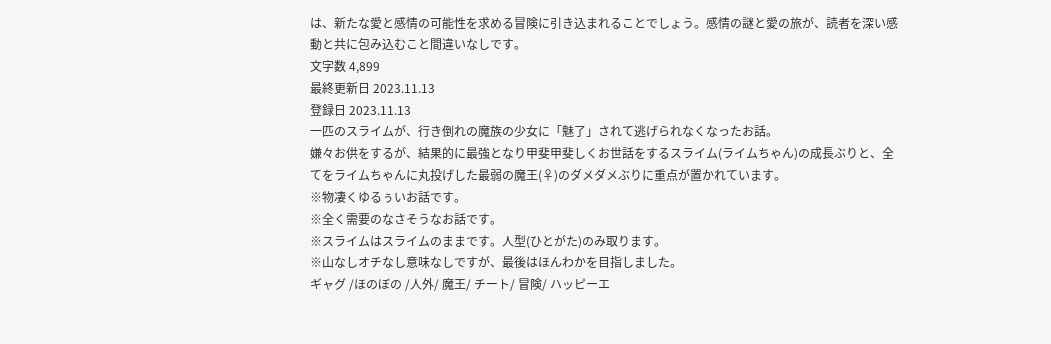は、新たな愛と感情の可能性を求める冒険に引き込まれることでしょう。感情の謎と愛の旅が、読者を深い感動と共に包み込むこと間違いなしです。
文字数 4,899
最終更新日 2023.11.13
登録日 2023.11.13
一匹のスライムが、行き倒れの魔族の少女に「魅了」されて逃げられなくなったお話。
嫌々お供をするが、結果的に最強となり甲斐甲斐しくお世話をするスライム(ライムちゃん)の成長ぶりと、全てをライムちゃんに丸投げした最弱の魔王(♀)のダメダメぶりに重点が置かれています。
※物凄くゆるぅいお話です。
※全く需要のなさそうなお話です。
※スライムはスライムのままです。人型(ひとがた)のみ取ります。
※山なしオチなし意味なしですが、最後はほんわかを目指しました。
ギャグ /ほのぼの /人外/ 魔王/ チート/ 冒険/ ハッピーエ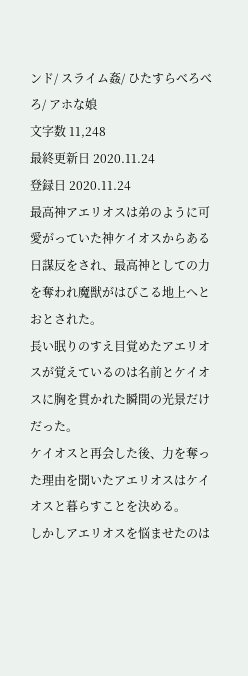ンド/ スライム姦/ ひたすらべろべろ/ アホな娘
文字数 11,248
最終更新日 2020.11.24
登録日 2020.11.24
最高神アエリオスは弟のように可愛がっていた神ケイオスからある日謀反をされ、最高神としての力を奪われ魔獣がはびこる地上へとおとされた。
長い眠りのすえ目覚めたアエリオスが覚えているのは名前とケイオスに胸を貫かれた瞬間の光景だけだった。
ケイオスと再会した後、力を奪った理由を聞いたアエリオスはケイオスと暮らすことを決める。
しかしアエリオスを悩ませたのは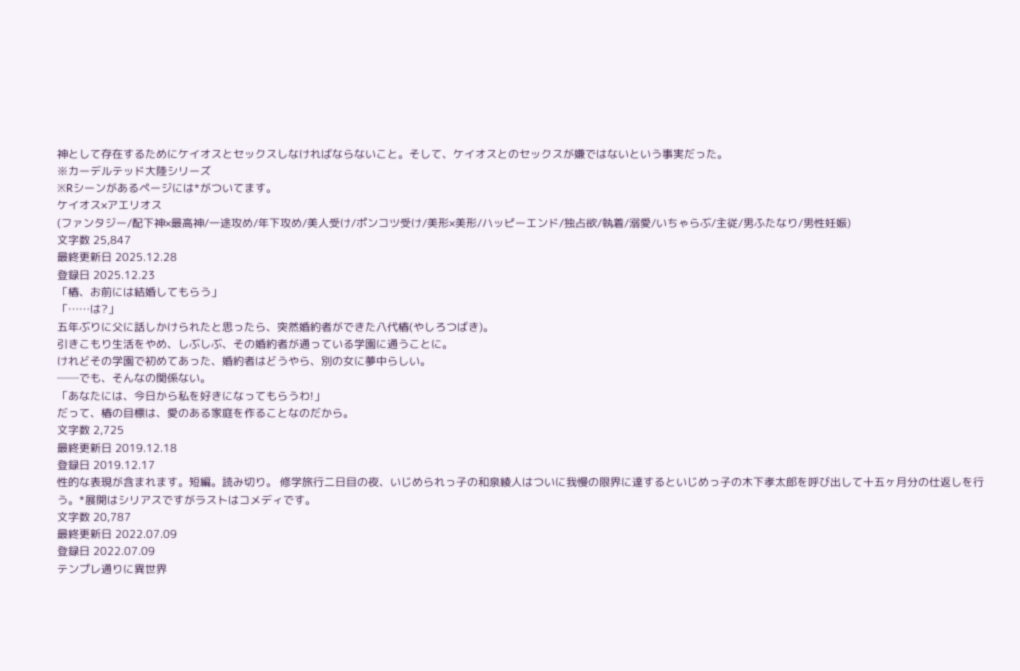神として存在するためにケイオスとセックスしなければならないこと。そして、ケイオスとのセックスが嫌ではないという事実だった。
※カーデルテッド大陸シリーズ
※Rシーンがあるページには*がついてます。
ケイオス×アエリオス
(ファンタジー/配下神×最高神/一途攻め/年下攻め/美人受け/ポンコツ受け/美形×美形/ハッピーエンド/独占欲/執着/溺愛/いちゃらぶ/主従/男ふたなり/男性妊娠)
文字数 25,847
最終更新日 2025.12.28
登録日 2025.12.23
「椿、お前には結婚してもらう」
「……は?」
五年ぶりに父に話しかけられたと思ったら、突然婚約者ができた八代椿(やしろつばき)。
引きこもり生活をやめ、しぶしぶ、その婚約者が通っている学園に通うことに。
けれどその学園で初めてあった、婚約者はどうやら、別の女に夢中らしい。
──でも、そんなの関係ない。
「あなたには、今日から私を好きになってもらうわ!」
だって、椿の目標は、愛のある家庭を作ることなのだから。
文字数 2,725
最終更新日 2019.12.18
登録日 2019.12.17
性的な表現が含まれます。短編。読み切り。 修学旅行二日目の夜、いじめられっ子の和泉綾人はついに我慢の限界に達するといじめっ子の木下孝太郎を呼び出して十五ヶ月分の仕返しを行う。*展開はシリアスですがラストはコメディです。
文字数 20,787
最終更新日 2022.07.09
登録日 2022.07.09
テンプレ通りに異世界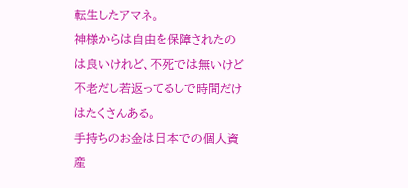転生したアマネ。
神様からは自由を保障されたのは良いけれど、不死では無いけど不老だし若返ってるしで時間だけはたくさんある。
手持ちのお金は日本での個人資産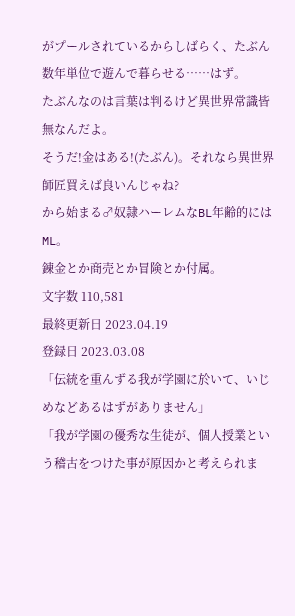がプールされているからしばらく、たぶん数年単位で遊んで暮らせる……はず。
たぶんなのは言葉は判るけど異世界常識皆無なんだよ。
そうだ!金はある!(たぶん)。それなら異世界師匠買えば良いんじゃね?
から始まる♂奴隷ハーレムなBL年齢的にはML。
錬金とか商売とか冒険とか付属。
文字数 110,581
最終更新日 2023.04.19
登録日 2023.03.08
「伝統を重んずる我が学園に於いて、いじめなどあるはずがありません」
「我が学園の優秀な生徒が、個人授業という稽古をつけた事が原因かと考えられま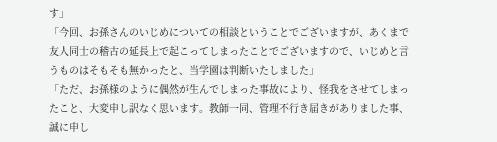す」
「今回、お孫さんのいじめについての相談ということでございますが、あくまで友人同士の稽古の延長上で起こってしまったことでございますので、いじめと言うものはそもそも無かったと、当学園は判断いたしました」
「ただ、お孫様のように偶然が生んでしまった事故により、怪我をさせてしまったこと、大変申し訳なく思います。教師一同、管理不行き届きがありました事、誠に申し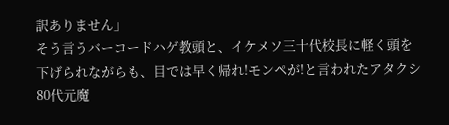訳ありません」
そう言うバーコードハゲ教頭と、イケメソ三十代校長に軽く頭を下げられながらも、目では早く帰れ!モンペが!と言われたアタクシ80代元魔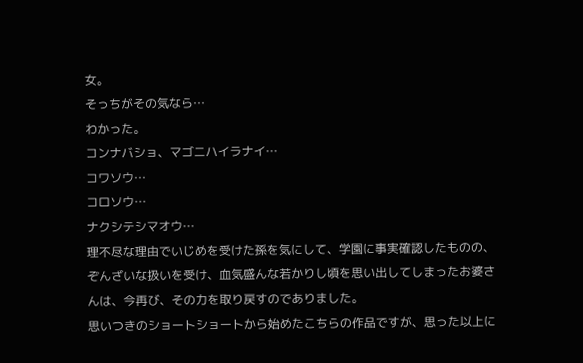女。
そっちがその気なら…
わかった。
コンナバショ、マゴニハイラナイ…
コワソウ…
コロソウ…
ナクシテシマオウ…
理不尽な理由でいじめを受けた孫を気にして、学園に事実確認したものの、ぞんざいな扱いを受け、血気盛んな若かりし頃を思い出してしまったお婆さんは、今再び、その力を取り戻すのでありました。
思いつきのショートショートから始めたこちらの作品ですが、思った以上に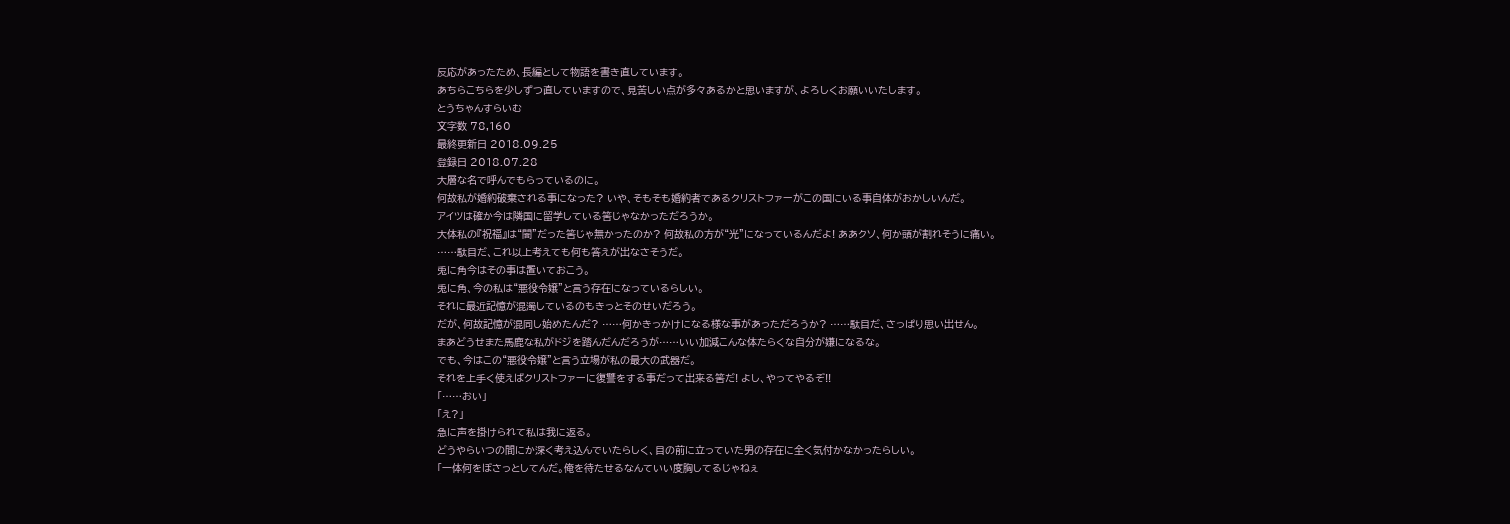反応があったため、長編として物語を書き直しています。
あちらこちらを少しずつ直していますので、見苦しい点が多々あるかと思いますが、よろしくお願いいたします。
とうちゃんすらいむ
文字数 78,160
最終更新日 2018.09.25
登録日 2018.07.28
大層な名で呼んでもらっているのに。
何故私が婚約破棄される事になった? いや、そもそも婚約者であるクリストファーがこの国にいる事自体がおかしいんだ。
アイツは確か今は隣国に留学している筈じゃなかっただろうか。
大体私の『祝福』は“闇”だった筈じゃ無かったのか? 何故私の方が“光”になっているんだよ! ああクソ、何か頭が割れそうに痛い。
……駄目だ、これ以上考えても何も答えが出なさそうだ。
兎に角今はその事は置いておこう。
兎に角、今の私は“悪役令嬢”と言う存在になっているらしい。
それに最近記憶が混濁しているのもきっとそのせいだろう。
だが、何故記憶が混同し始めたんだ? ……何かきっかけになる様な事があっただろうか? ……駄目だ、さっぱり思い出せん。
まあどうせまた馬鹿な私がドジを踏んだんだろうが……いい加減こんな体たらくな自分が嫌になるな。
でも、今はこの“悪役令嬢”と言う立場が私の最大の武器だ。
それを上手く使えばクリストファーに復讐をする事だって出来る筈だ! よし、やってやるぞ!!
「……おい」
「え?」
急に声を掛けられて私は我に返る。
どうやらいつの間にか深く考え込んでいたらしく、目の前に立っていた男の存在に全く気付かなかったらしい。
「一体何をぼさっとしてんだ。俺を待たせるなんていい度胸してるじゃねぇ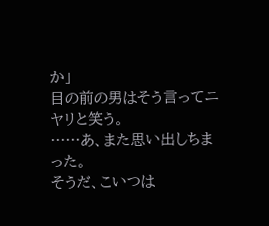か」
目の前の男はそう言ってニヤリと笑う。
……あ、また思い出しちまった。
そうだ、こいつは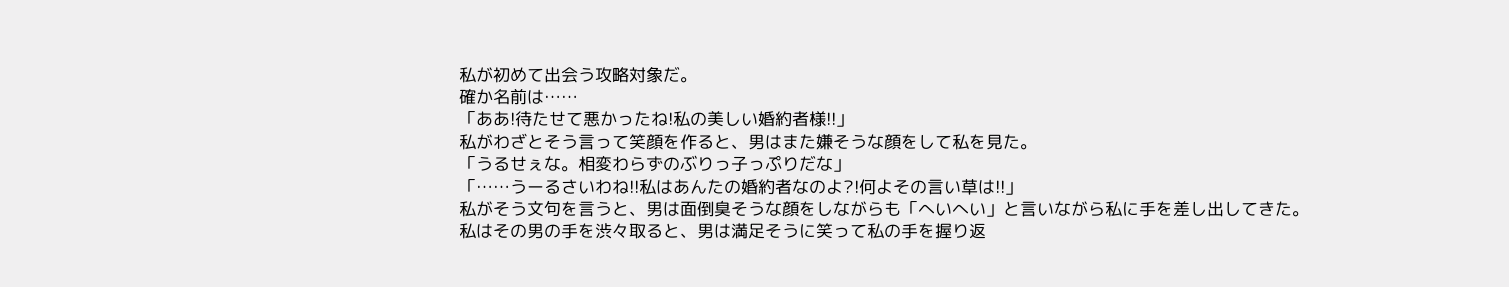私が初めて出会う攻略対象だ。
確か名前は……
「ああ!待たせて悪かったね!私の美しい婚約者様!!」
私がわざとそう言って笑顔を作ると、男はまた嫌そうな顔をして私を見た。
「うるせぇな。相変わらずのぶりっ子っぷりだな」
「……うーるさいわね!!私はあんたの婚約者なのよ?!何よその言い草は!!」
私がそう文句を言うと、男は面倒臭そうな顔をしながらも「へいへい」と言いながら私に手を差し出してきた。
私はその男の手を渋々取ると、男は満足そうに笑って私の手を握り返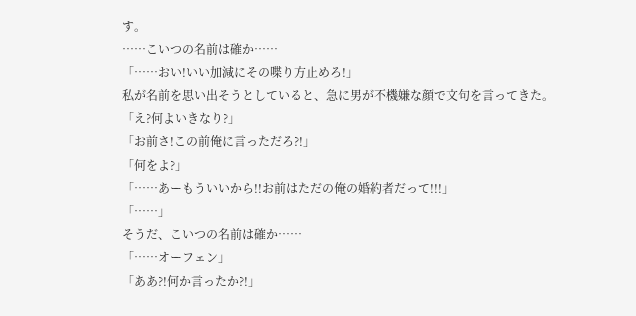す。
……こいつの名前は確か……
「……おい!いい加減にその喋り方止めろ!」
私が名前を思い出そうとしていると、急に男が不機嫌な顔で文句を言ってきた。
「え?何よいきなり?」
「お前さ!この前俺に言っただろ?!」
「何をよ?」
「……あーもういいから!!お前はただの俺の婚約者だって!!!」
「……」
そうだ、こいつの名前は確か……
「……オーフェン」
「ああ?!何か言ったか?!」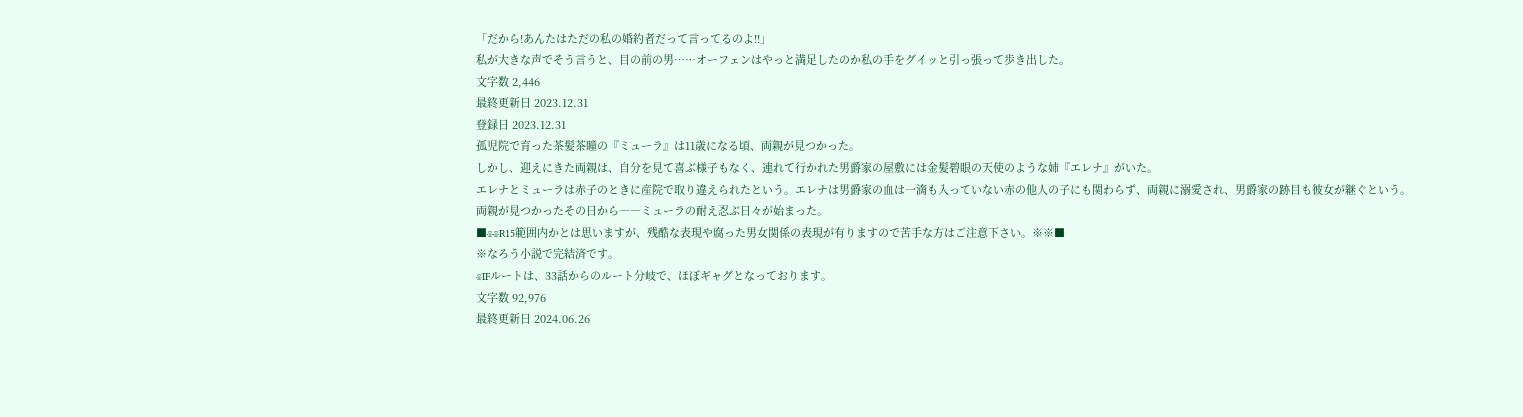「だから!あんたはただの私の婚約者だって言ってるのよ!!」
私が大きな声でそう言うと、目の前の男……オーフェンはやっと満足したのか私の手をグイッと引っ張って歩き出した。
文字数 2,446
最終更新日 2023.12.31
登録日 2023.12.31
孤児院で育った茶髪茶瞳の『ミューラ』は11歳になる頃、両親が見つかった。
しかし、迎えにきた両親は、自分を見て喜ぶ様子もなく、連れて行かれた男爵家の屋敷には金髪碧眼の天使のような姉『エレナ』がいた。
エレナとミューラは赤子のときに産院で取り違えられたという。エレナは男爵家の血は一滴も入っていない赤の他人の子にも関わらず、両親に溺愛され、男爵家の跡目も彼女が継ぐという。
両親が見つかったその日から――ミューラの耐え忍ぶ日々が始まった。
■※※R15範囲内かとは思いますが、残酷な表現や腐った男女関係の表現が有りますので苦手な方はご注意下さい。※※■
※なろう小説で完結済です。
※IFルートは、33話からのルート分岐で、ほぼギャグとなっております。
文字数 92,976
最終更新日 2024.06.26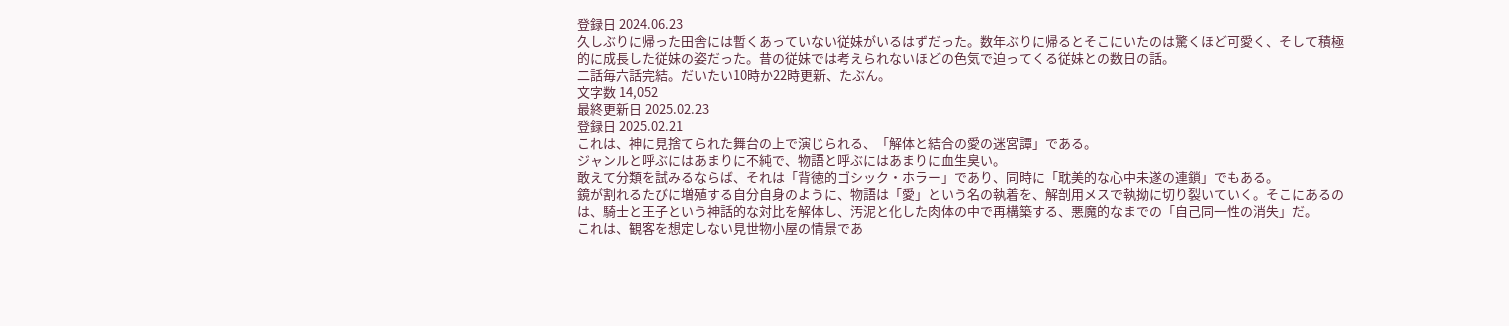登録日 2024.06.23
久しぶりに帰った田舎には暫くあっていない従妹がいるはずだった。数年ぶりに帰るとそこにいたのは驚くほど可愛く、そして積極的に成長した従妹の姿だった。昔の従妹では考えられないほどの色気で迫ってくる従妹との数日の話。
二話毎六話完結。だいたい10時か22時更新、たぶん。
文字数 14,052
最終更新日 2025.02.23
登録日 2025.02.21
これは、神に見捨てられた舞台の上で演じられる、「解体と結合の愛の迷宮譚」である。
ジャンルと呼ぶにはあまりに不純で、物語と呼ぶにはあまりに血生臭い。
敢えて分類を試みるならば、それは「背徳的ゴシック・ホラー」であり、同時に「耽美的な心中未遂の連鎖」でもある。
鏡が割れるたびに増殖する自分自身のように、物語は「愛」という名の執着を、解剖用メスで執拗に切り裂いていく。そこにあるのは、騎士と王子という神話的な対比を解体し、汚泥と化した肉体の中で再構築する、悪魔的なまでの「自己同一性の消失」だ。
これは、観客を想定しない見世物小屋の情景であ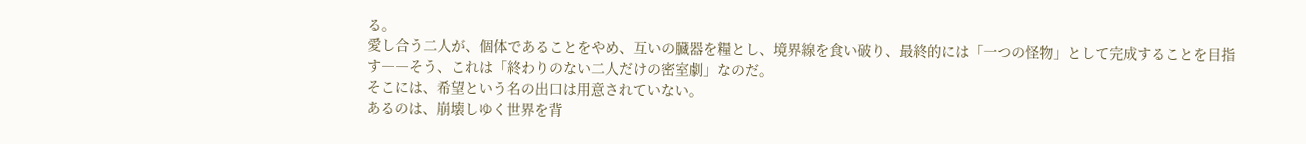る。
愛し合う二人が、個体であることをやめ、互いの臓器を糧とし、境界線を食い破り、最終的には「一つの怪物」として完成することを目指す――そう、これは「終わりのない二人だけの密室劇」なのだ。
そこには、希望という名の出口は用意されていない。
あるのは、崩壊しゆく世界を背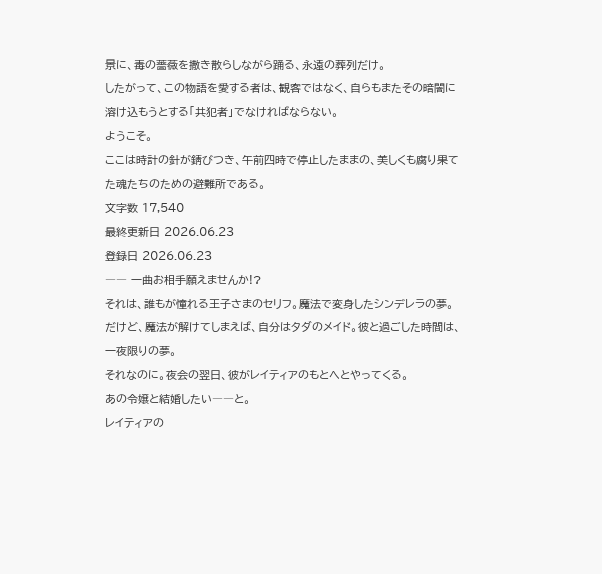景に、毒の薔薇を撒き散らしながら踊る、永遠の葬列だけ。
したがって、この物語を愛する者は、観客ではなく、自らもまたその暗闇に溶け込もうとする「共犯者」でなければならない。
ようこそ。
ここは時計の針が錆びつき、午前四時で停止したままの、美しくも腐り果てた魂たちのための避難所である。
文字数 17,540
最終更新日 2026.06.23
登録日 2026.06.23
―― 一曲お相手願えませんか!?
それは、誰もが憧れる王子さまのセリフ。魔法で変身したシンデレラの夢。
だけど、魔法が解けてしまえば、自分はタダのメイド。彼と過ごした時間は、一夜限りの夢。
それなのに。夜会の翌日、彼がレイティアのもとへとやってくる。
あの令嬢と結婚したい――と。
レイティアの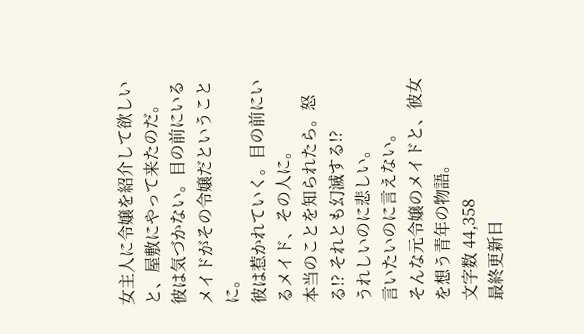女主人に令嬢を紹介して欲しいと、屋敷にやって来たのだ。
彼は気づかない。目の前にいるメイドがその令嬢だということに。
彼は惹かれていく。目の前にいるメイド、その人に。
本当のことを知られたら。怒る!? それとも幻滅する!?
うれしいのに悲しい。
言いたいのに言えない。
そんな元令嬢のメイドと、彼女を想う青年の物語。
文字数 44,358
最終更新日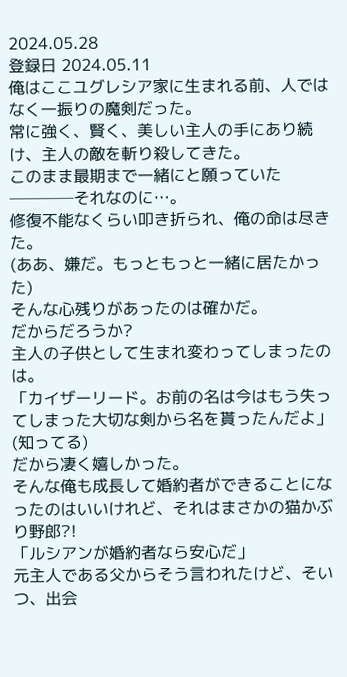2024.05.28
登録日 2024.05.11
俺はここユグレシア家に生まれる前、人ではなく一振りの魔剣だった。
常に強く、賢く、美しい主人の手にあり続け、主人の敵を斬り殺してきた。
このまま最期まで一緒にと願っていた────それなのに…。
修復不能なくらい叩き折られ、俺の命は尽きた。
(ああ、嫌だ。もっともっと一緒に居たかった)
そんな心残りがあったのは確かだ。
だからだろうか?
主人の子供として生まれ変わってしまったのは。
「カイザーリード。お前の名は今はもう失ってしまった大切な剣から名を貰ったんだよ」
(知ってる)
だから凄く嬉しかった。
そんな俺も成長して婚約者ができることになったのはいいけれど、それはまさかの猫かぶり野郎?!
「ルシアンが婚約者なら安心だ」
元主人である父からそう言われたけど、そいつ、出会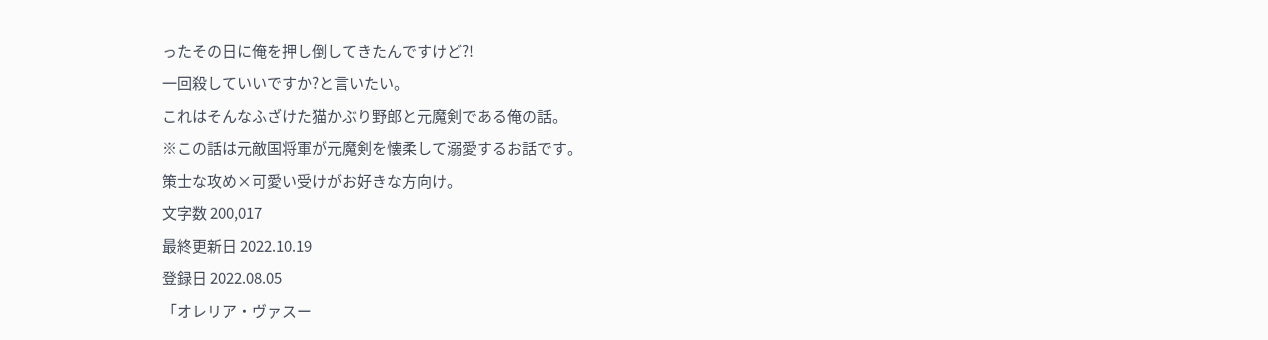ったその日に俺を押し倒してきたんですけど?!
一回殺していいですか?と言いたい。
これはそんなふざけた猫かぶり野郎と元魔剣である俺の話。
※この話は元敵国将軍が元魔剣を懐柔して溺愛するお話です。
策士な攻め×可愛い受けがお好きな方向け。
文字数 200,017
最終更新日 2022.10.19
登録日 2022.08.05
「オレリア・ヴァスー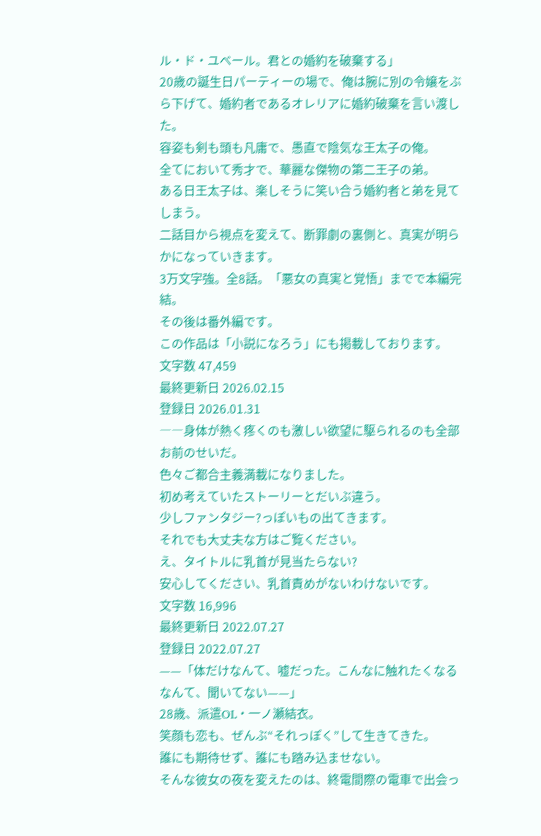ル・ド・ユベール。君との婚約を破棄する」
20歳の誕生日パーティーの場で、俺は腕に別の令嬢をぶら下げて、婚約者であるオレリアに婚約破棄を言い渡した。
容姿も剣も頭も凡庸で、愚直で陰気な王太子の俺。
全てにおいて秀才で、華麗な傑物の第二王子の弟。
ある日王太子は、楽しそうに笑い合う婚約者と弟を見てしまう。
二話目から視点を変えて、断罪劇の裏側と、真実が明らかになっていきます。
3万文字強。全8話。「悪女の真実と覚悟」までで本編完結。
その後は番外編です。
この作品は「小説になろう」にも掲載しております。
文字数 47,459
最終更新日 2026.02.15
登録日 2026.01.31
――身体が熱く疼くのも激しい欲望に駆られるのも全部お前のせいだ。
色々ご都合主義満載になりました。
初め考えていたストーリーとだいぶ違う。
少しファンタジー?っぽいもの出てきます。
それでも大丈夫な方はご覧ください。
え、タイトルに乳首が見当たらない?
安心してください、乳首責めがないわけないです。
文字数 16,996
最終更新日 2022.07.27
登録日 2022.07.27
——「体だけなんて、嘘だった。こんなに触れたくなるなんて、聞いてない——」
28歳、派遣OL・一ノ瀬結衣。
笑顔も恋も、ぜんぶ“それっぽく”して生きてきた。
誰にも期待せず、誰にも踏み込ませない。
そんな彼女の夜を変えたのは、終電間際の電車で出会っ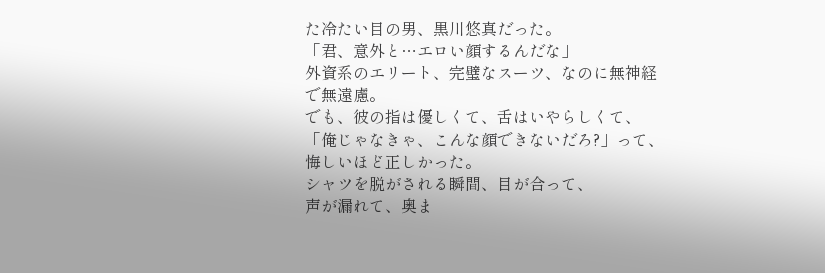た冷たい目の男、黒川悠真だった。
「君、意外と…エロい顔するんだな」
外資系のエリート、完璧なスーツ、なのに無神経で無遠慮。
でも、彼の指は優しくて、舌はいやらしくて、
「俺じゃなきゃ、こんな顔できないだろ?」って、悔しいほど正しかった。
シャツを脱がされる瞬間、目が合って、
声が漏れて、奥ま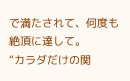で満たされて、何度も絶頂に達して。
“カラダだけの関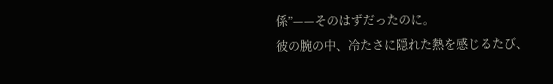係”——そのはずだったのに。
彼の腕の中、冷たさに隠れた熱を感じるたび、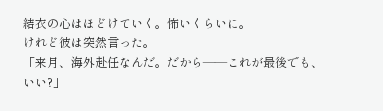結衣の心はほどけていく。怖いくらいに。
けれど彼は突然言った。
「来月、海外赴任なんだ。だから——これが最後でも、いい?」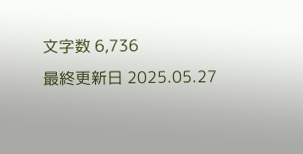文字数 6,736
最終更新日 2025.05.27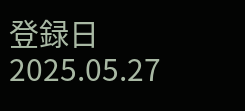登録日 2025.05.27